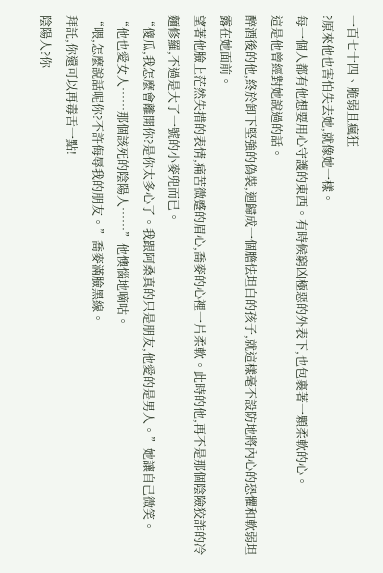一百七十四、脆弱且瘋狂
?原來他也害怕失去她,就像她一樣。
每一個人都有他想要用心守護的東西。有時候窮凶極惡的外表下,也包裹著一顆柔軟的心。
這是他曾經對她說過的話。
醉酒後的他,終於卸下堅強的偽裝,迴歸成一個膽怯坦白的孩子,就這樣毫不設防地將內心的恐懼和軟弱坦露在她面前。
望著他臉上茫然失措的表情,痛苦微蹙的眉心,喬麥的心裡一片柔軟。此時的他,再不是那個陰險狡詐的冷麵修羅,不過是大了一號的小麥兜而已。
“傻瓜,我怎麼會離開你?是你太多心了。我跟阿桑真的只是朋友,他愛的是男人。”她讓自己微笑。
“他也愛女人……那個該死的陰陽人……”他懊惱地嘀咕。
“喂,怎麼說話呢你?不許侮辱我的朋友。”喬麥滿臉黑線。
拜託,你還可以再毒舌一點!
陰陽人?你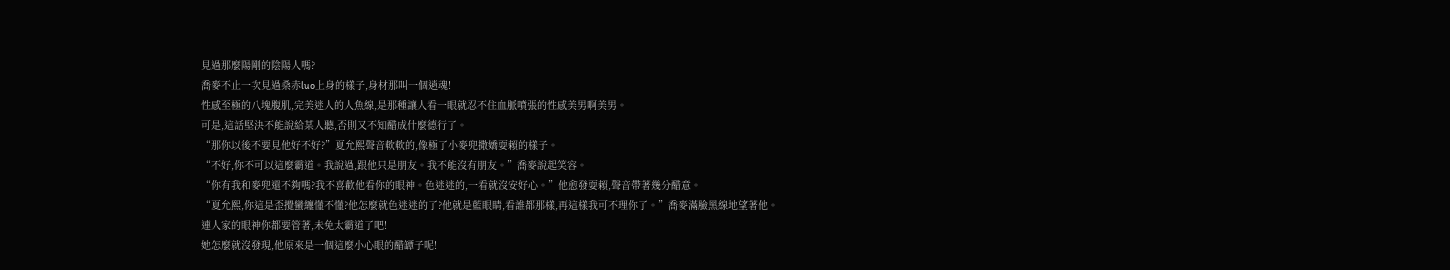見過那麼陽剛的陰陽人嗎?
喬麥不止一次見過桑赤luo上身的樣子,身材那叫一個逍魂!
性感至極的八塊腹肌,完美迷人的人魚線,是那種讓人看一眼就忍不住血脈噴張的性感美男啊美男。
可是,這話堅決不能說給某人聽,否則又不知醋成什麼德行了。
“那你以後不要見他好不好?”夏允熙聲音軟軟的,像極了小麥兜撒嬌耍賴的樣子。
“不好,你不可以這麼霸道。我說過,跟他只是朋友。我不能沒有朋友。”喬麥說起笑容。
“你有我和麥兜還不夠嗎?我不喜歡他看你的眼神。色迷迷的,一看就沒安好心。”他愈發耍賴,聲音帶著幾分醋意。
“夏允熙,你這是歪攪蠻纏懂不懂?他怎麼就色迷迷的了?他就是藍眼睛,看誰都那樣,再這樣我可不理你了。”喬麥滿臉黑線地望著他。
連人家的眼神你都要管著,未免太霸道了吧!
她怎麼就沒發現,他原來是一個這麼小心眼的醋罈子呢!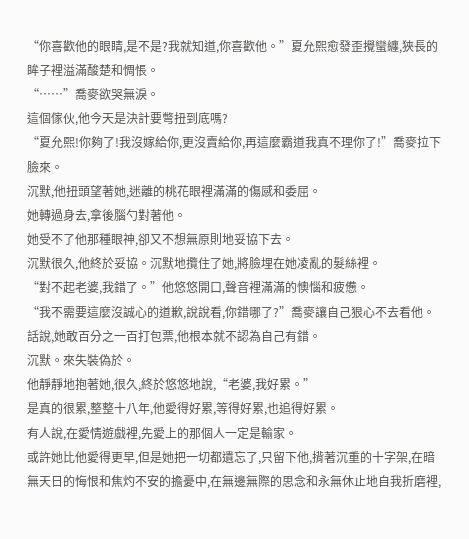“你喜歡他的眼睛,是不是?我就知道,你喜歡他。”夏允熙愈發歪攪蠻纏,狹長的眸子裡溢滿酸楚和惆悵。
“……”喬麥欲哭無淚。
這個傢伙,他今天是決計要彆扭到底嗎?
“夏允熙!你夠了!我沒嫁給你,更沒賣給你,再這麼霸道我真不理你了!”喬麥拉下臉來。
沉默,他扭頭望著她,迷離的桃花眼裡滿滿的傷感和委屈。
她轉過身去,拿後腦勺對著他。
她受不了他那種眼神,卻又不想無原則地妥協下去。
沉默很久,他終於妥協。沉默地攬住了她,將臉埋在她凌亂的髮絲裡。
“對不起老婆,我錯了。”他悠悠開口,聲音裡滿滿的懊惱和疲憊。
“我不需要這麼沒誠心的道歉,說說看,你錯哪了?”喬麥讓自己狠心不去看他。
話說,她敢百分之一百打包票,他根本就不認為自己有錯。
沉默。來失裝偽於。
他靜靜地抱著她,很久,終於悠悠地說,“老婆,我好累。”
是真的很累,整整十八年,他愛得好累,等得好累,也追得好累。
有人說,在愛情遊戲裡,先愛上的那個人一定是輸家。
或許她比他愛得更早,但是她把一切都遺忘了,只留下他,揹著沉重的十字架,在暗無天日的悔恨和焦灼不安的擔憂中,在無邊無際的思念和永無休止地自我折磨裡,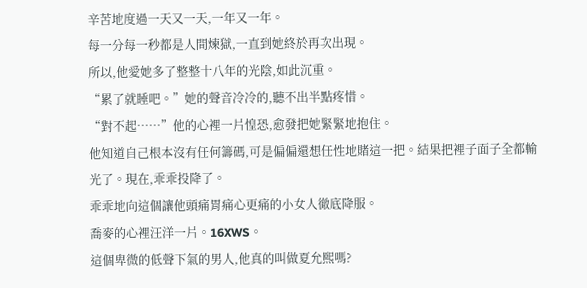辛苦地度過一天又一天,一年又一年。
每一分每一秒都是人間煉獄,一直到她終於再次出現。
所以,他愛她多了整整十八年的光陰,如此沉重。
“累了就睡吧。”她的聲音冷冷的,聽不出半點疼惜。
“對不起……”他的心裡一片惶恐,愈發把她緊緊地抱住。
他知道自己根本沒有任何籌碼,可是偏偏還想任性地賭這一把。結果把裡子面子全都輸光了。現在,乖乖投降了。
乖乖地向這個讓他頭痛胃痛心更痛的小女人徹底降服。
喬麥的心裡汪洋一片。16XWS。
這個卑微的低聲下氣的男人,他真的叫做夏允熙嗎?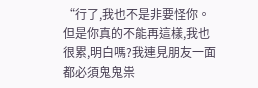“行了,我也不是非要怪你。但是你真的不能再這樣,我也很累,明白嗎?我連見朋友一面都必須鬼鬼祟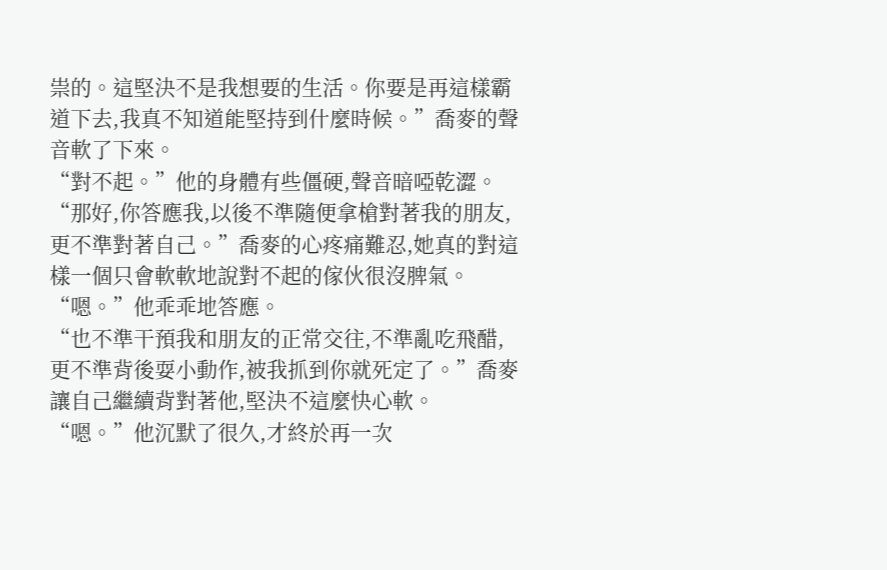祟的。這堅決不是我想要的生活。你要是再這樣霸道下去,我真不知道能堅持到什麼時候。”喬麥的聲音軟了下來。
“對不起。”他的身體有些僵硬,聲音暗啞乾澀。
“那好,你答應我,以後不準隨便拿槍對著我的朋友,更不準對著自己。”喬麥的心疼痛難忍,她真的對這樣一個只會軟軟地說對不起的傢伙很沒脾氣。
“嗯。”他乖乖地答應。
“也不準干預我和朋友的正常交往,不準亂吃飛醋,更不準背後耍小動作,被我抓到你就死定了。”喬麥讓自己繼續背對著他,堅決不這麼快心軟。
“嗯。”他沉默了很久,才終於再一次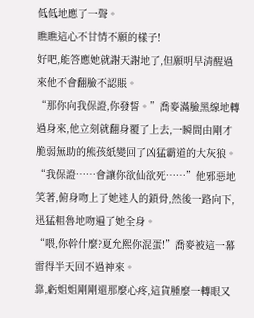低低地應了一聲。
瞧瞧這心不甘情不願的樣子!
好吧,能答應她就謝天謝地了,但願明早清醒過來他不會翻臉不認賬。
“那你向我保證,你發誓。”喬麥滿臉黑線地轉過身來,他立刻就翻身覆了上去,一瞬間由剛才脆弱無助的熊孩紙變回了凶猛霸道的大灰狼。
“我保證……會讓你欲仙欲死……”他邪惡地笑著,俯身吻上了她迷人的鎖骨,然後一路向下,迅猛粗魯地吻遍了她全身。
“喂,你幹什麼?夏允熙你混蛋!”喬麥被這一幕雷得半天回不過神來。
靠,虧姐姐剛剛還那麼心疼,這貨腫麼一轉眼又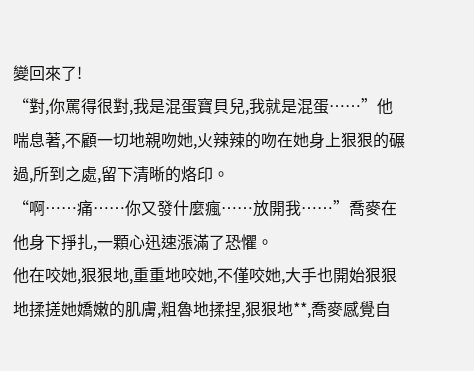變回來了!
“對,你罵得很對,我是混蛋寶貝兒,我就是混蛋……”他喘息著,不顧一切地親吻她,火辣辣的吻在她身上狠狠的碾過,所到之處,留下清晰的烙印。
“啊……痛……你又發什麼瘋……放開我……”喬麥在他身下掙扎,一顆心迅速漲滿了恐懼。
他在咬她,狠狠地,重重地咬她,不僅咬她,大手也開始狠狠地揉搓她嬌嫩的肌膚,粗魯地揉捏,狠狠地**,喬麥感覺自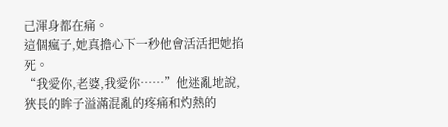己渾身都在痛。
這個瘋子,她真擔心下一秒他會活活把她掐死。
“我愛你,老婆,我愛你……”他迷亂地說,狹長的眸子溢滿混亂的疼痛和灼熱的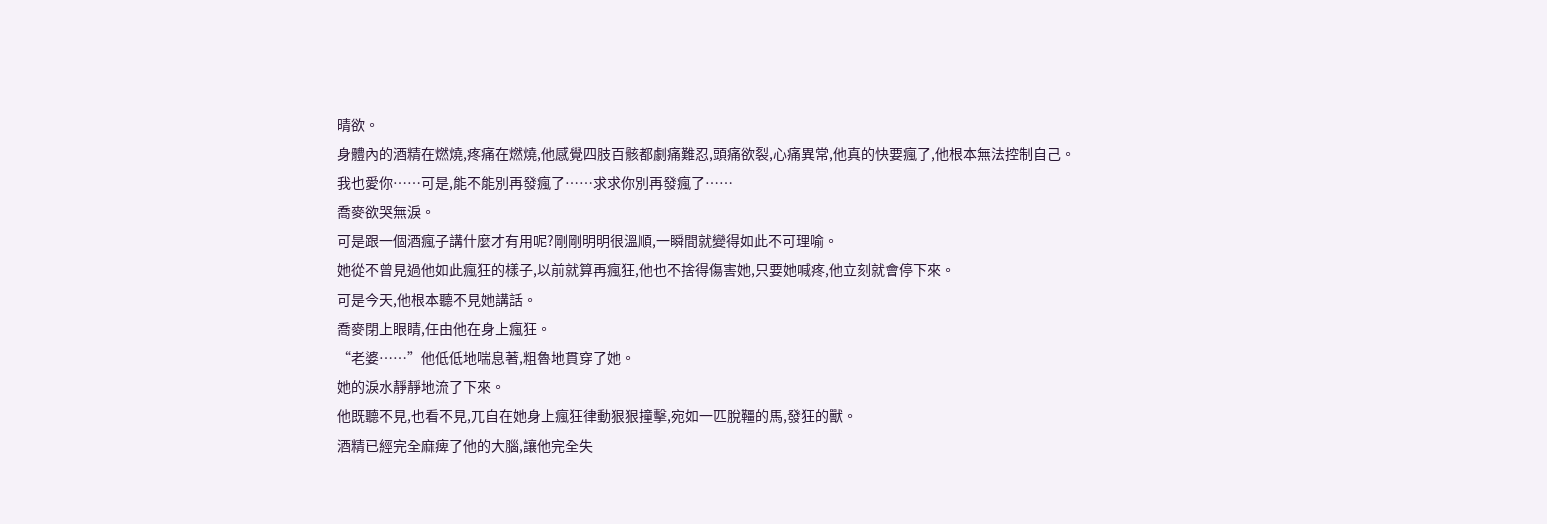晴欲。
身體內的酒精在燃燒,疼痛在燃燒,他感覺四肢百骸都劇痛難忍,頭痛欲裂,心痛異常,他真的快要瘋了,他根本無法控制自己。
我也愛你……可是,能不能別再發瘋了……求求你別再發瘋了……
喬麥欲哭無淚。
可是跟一個酒瘋子講什麼才有用呢?剛剛明明很溫順,一瞬間就變得如此不可理喻。
她從不曾見過他如此瘋狂的樣子,以前就算再瘋狂,他也不捨得傷害她,只要她喊疼,他立刻就會停下來。
可是今天,他根本聽不見她講話。
喬麥閉上眼睛,任由他在身上瘋狂。
“老婆……”他低低地喘息著,粗魯地貫穿了她。
她的淚水靜靜地流了下來。
他既聽不見,也看不見,兀自在她身上瘋狂律動狠狠撞擊,宛如一匹脫韁的馬,發狂的獸。
酒精已經完全麻痺了他的大腦,讓他完全失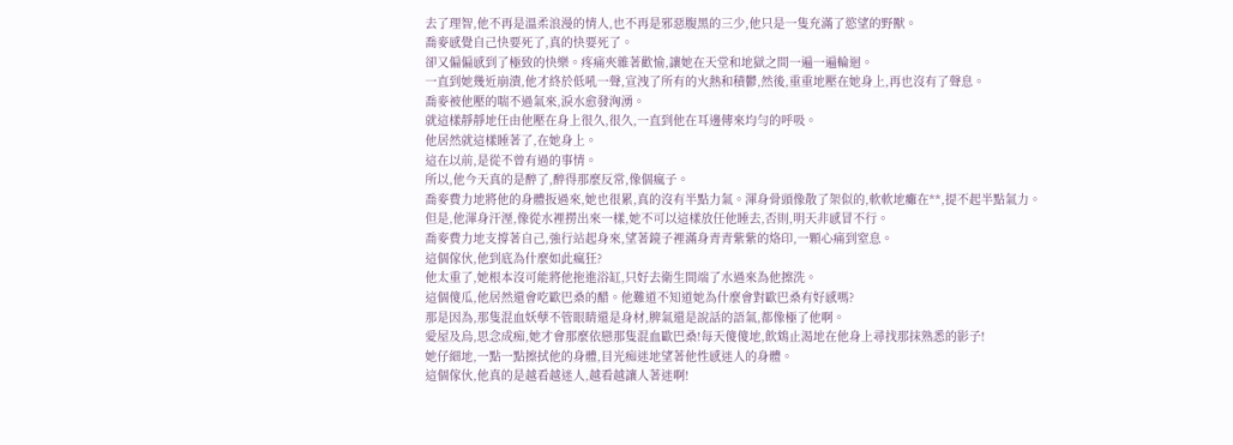去了理智,他不再是溫柔浪漫的情人,也不再是邪惡腹黑的三少,他只是一隻充滿了慾望的野獸。
喬麥感覺自己快要死了,真的快要死了。
卻又偏偏感到了極致的快樂。疼痛夾雜著歡愉,讓她在天堂和地獄之間一遍一遍輪迴。
一直到她幾近崩潰,他才終於低吼一聲,宣洩了所有的火熱和積鬱,然後,重重地壓在她身上,再也沒有了聲息。
喬麥被他壓的喘不過氣來,淚水愈發洶湧。
就這樣靜靜地任由他壓在身上很久,很久,一直到他在耳邊傳來均勻的呼吸。
他居然就這樣睡著了,在她身上。
這在以前,是從不曾有過的事情。
所以,他今天真的是醉了,醉得那麼反常,像個瘋子。
喬麥費力地將他的身體扳過來,她也很累,真的沒有半點力氣。渾身骨頭像散了架似的,軟軟地癱在**,提不起半點氣力。
但是,他渾身汗溼,像從水裡撈出來一樣,她不可以這樣放任他睡去,否則,明天非感冒不行。
喬麥費力地支撐著自己,強行站起身來,望著鏡子裡滿身青青紫紫的烙印,一顆心痛到窒息。
這個傢伙,他到底為什麼如此瘋狂?
他太重了,她根本沒可能將他拖進浴缸,只好去衛生間端了水過來為他擦洗。
這個傻瓜,他居然還會吃歐巴桑的醋。他難道不知道她為什麼會對歐巴桑有好感嗎?
那是因為,那隻混血妖孽不管眼睛還是身材,脾氣還是說話的語氣,都像極了他啊。
愛屋及烏,思念成痴,她才會那麼依戀那隻混血歐巴桑!每天傻傻地,飲鴆止渴地在他身上尋找那抹熟悉的影子!
她仔細地,一點一點擦拭他的身體,目光痴迷地望著他性感迷人的身體。
這個傢伙,他真的是越看越迷人,越看越讓人著迷啊!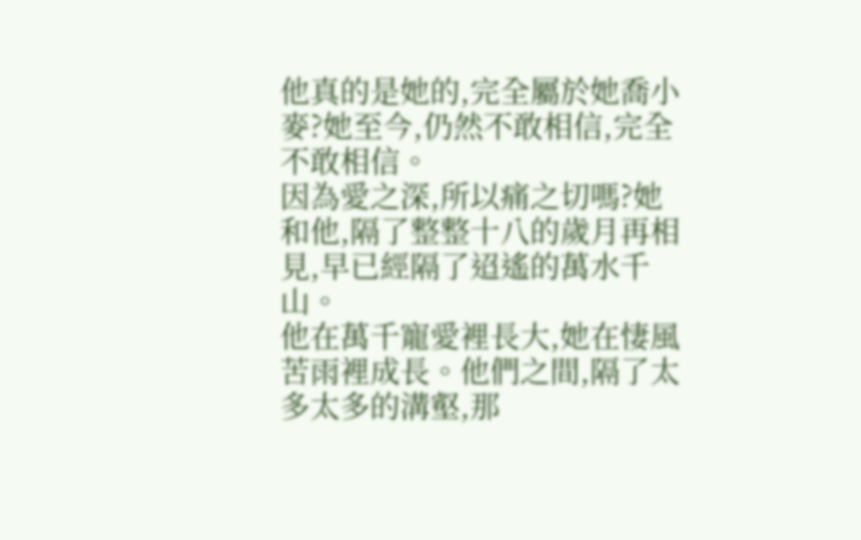他真的是她的,完全屬於她喬小麥?她至今,仍然不敢相信,完全不敢相信。
因為愛之深,所以痛之切嗎?她和他,隔了整整十八的歲月再相見,早已經隔了迢遙的萬水千山。
他在萬千寵愛裡長大,她在悽風苦雨裡成長。他們之間,隔了太多太多的溝壑,那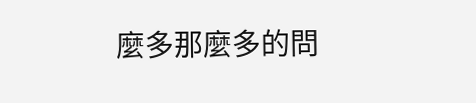麼多那麼多的問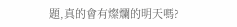題,真的會有燦爛的明天嗎?